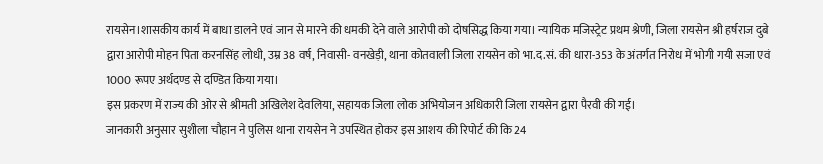रायसेन।शासकीय कार्य में बाधा डालने एवं जान से मारने की धमकी देने वाले आरोपी को दोषसिद्ध किया गया। न्यायिक मजिस्ट्रेट प्रथम श्रेणी, जिला रायसेन श्री हर्षराज दुबे द्वारा आरोपी मोहन पिता करनसिंह लोधी, उम्र 38 वर्ष, निवासी- वनखेड़ी, थाना कोतवाली जिला रायसेन को भा.द.सं. की धारा-353 के अंतर्गत निरोध में भोगी गयी सजा एवं 1000 रूपए अर्थदण्ड से दण्डित किया गया।
इस प्रकरण में राज्य की ओर से श्रीमती अखिलेश देवलिया, सहायक जिला लोक अभियोजन अधिकारी जिला रायसेन द्वारा पैरवी की गई।
जानकारी अनुसार सुशीला चौहान ने पुलिस थाना रायसेन ने उपस्थित होकर इस आशय की रिपोर्ट की कि 24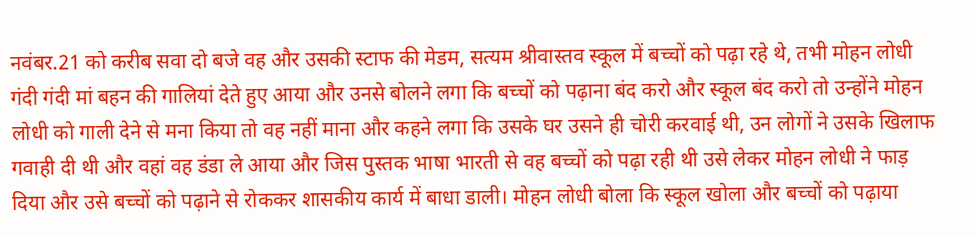नवंबर.21 को करीब सवा दो बजे वह और उसकी स्टाफ की मेडम, सत्यम श्रीवास्तव स्कूल में बच्चों को पढ़ा रहे थे, तभी मोहन लोधी गंदी गंदी मां बहन की गालियां देते हुए आया और उनसे बोलने लगा कि बच्चों को पढ़ाना बंद करो और स्कूल बंद करो तो उन्होंने मोहन लोधी को गाली देने से मना किया तो वह नहीं माना और कहने लगा कि उसके घर उसने ही चोरी करवाई थी, उन लोगों ने उसके खिलाफ गवाही दी थी और वहां वह डंडा ले आया और जिस पुस्तक भाषा भारती से वह बच्चों को पढ़ा रही थी उसे लेकर मोहन लोधी ने फाड़ दिया और उसे बच्चों को पढ़ाने से रोककर शासकीय कार्य में बाधा डाली। मोहन लोधी बोला कि स्कूल खोला और बच्चों को पढ़ाया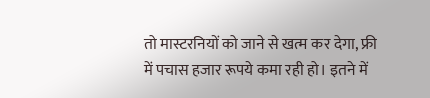तो मास्टरनियों को जाने से खत्म कर देगा, फ्री में पचास हजार रूपये कमा रही हो। इतने में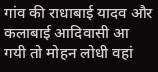गांव की राधाबाई यादव और कलाबाई आदिवासी आ गयी तो मोहन लोधी वहां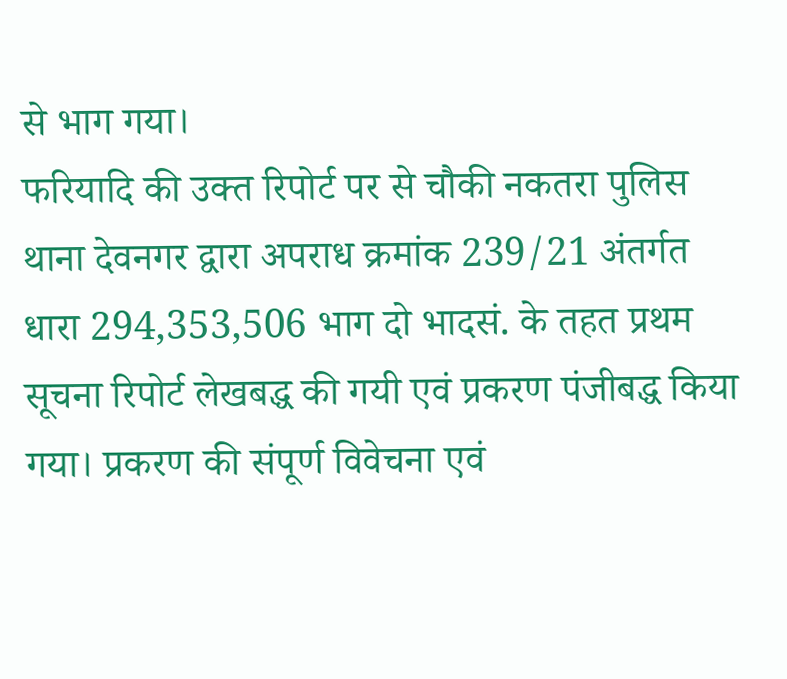से भाग गया।
फरियादि की उक्त रिपोर्ट पर से चौकी नकतरा पुलिस थाना देवनगर द्वारा अपराध क्रमांक 239/21 अंतर्गत धारा 294,353,506 भाग दो भादसं. के तहत प्रथम सूचना रिपोर्ट लेखबद्ध की गयी एवं प्रकरण पंजीबद्ध किया गया। प्रकरण की संपूर्ण विवेचना एवं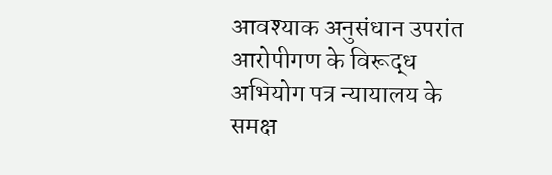आवश्याक अनुसंधान उपरांत आरोपीगण के विरूद्ध अभियोग पत्र न्यायालय के समक्ष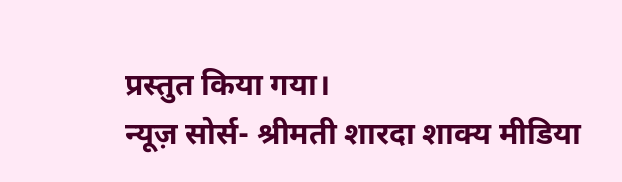प्रस्तुत किया गया।
न्यूज़ सोर्स- श्रीमती शारदा शाक्य मीडिया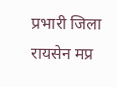प्रभारी जिला रायसेन मप्र